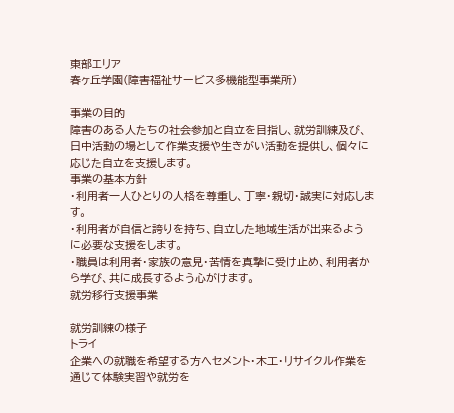東部エリア
春ヶ丘学園(障害福祉サービス多機能型事業所)

事業の目的
障害のある人たちの社会参加と自立を目指し、就労訓練及び、日中活動の場として作業支援や生きがい活動を提供し、個々に応じた自立を支援します。
事業の基本方針
・利用者一人ひとりの人格を尊重し、丁寧・親切・誠実に対応します。
・利用者が自信と誇りを持ち、自立した地域生活が出来るように必要な支援をします。
・職員は利用者・家族の意見・苦情を真摯に受け止め、利用者から学び、共に成長するよう心がけます。
就労移行支援事業

就労訓練の様子
トライ
企業への就職を希望する方へセメント・木工・リサイクル作業を通じて体験実習や就労を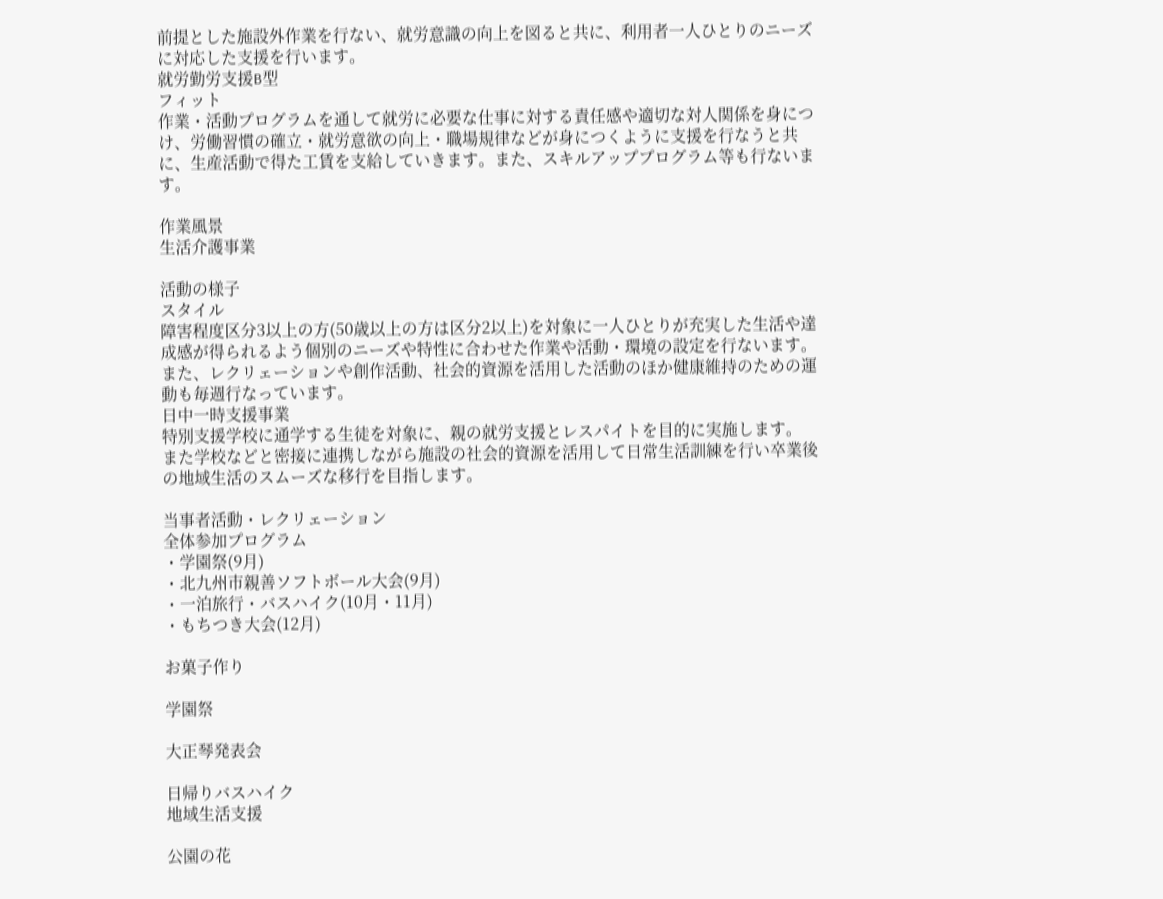前提とした施設外作業を行ない、就労意識の向上を図ると共に、利用者一人ひとりのニーズに対応した支援を行います。
就労勤労支援B型
フィット
作業・活動プログラムを通して就労に必要な仕事に対する責任感や適切な対人関係を身につけ、労働習慣の確立・就労意欲の向上・職場規律などが身につくように支援を行なうと共に、生産活動で得た工賃を支給していきます。また、スキルアッププログラム等も行ないます。

作業風景
生活介護事業

活動の様子
スタイル
障害程度区分3以上の方(50歳以上の方は区分2以上)を対象に一人ひとりが充実した生活や達成感が得られるよう個別のニーズや特性に合わせた作業や活動・環境の設定を行ないます。また、レクリェーションや創作活動、社会的資源を活用した活動のほか健康維持のための運動も毎週行なっています。
日中一時支援事業
特別支援学校に通学する生徒を対象に、親の就労支援とレスパイトを目的に実施します。
また学校などと密接に連携しながら施設の社会的資源を活用して日常生活訓練を行い卒業後の地域生活のスムーズな移行を目指します。

当事者活動・レクリェーション
全体参加プログラム
・学園祭(9月)
・北九州市親善ソフトボール大会(9月)
・一泊旅行・バスハイク(10月・11月)
・もちつき大会(12月)

お菓子作り

学園祭

大正琴発表会

日帰りバスハイク
地域生活支援

公園の花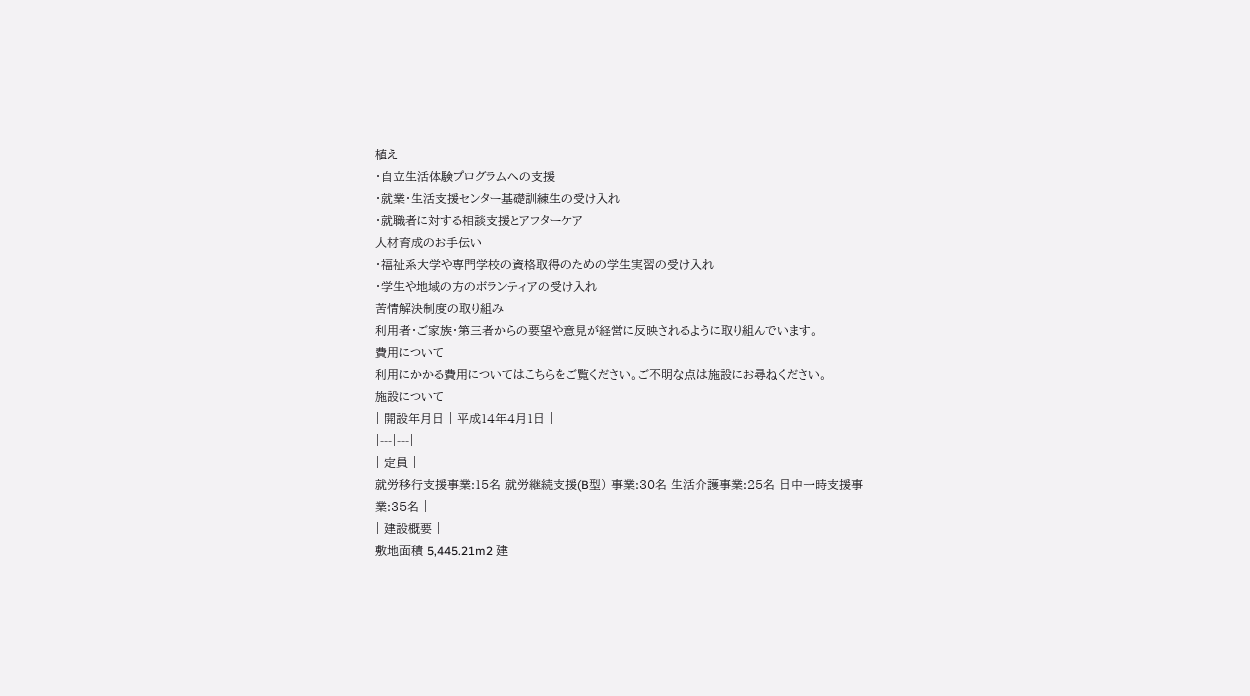植え
・自立生活体験プログラムへの支援
・就業・生活支援センター基礎訓練生の受け入れ
・就職者に対する相談支援とアフターケア
人材育成のお手伝い
・福祉系大学や専門学校の資格取得のための学生実習の受け入れ
・学生や地域の方のボランティアの受け入れ
苦情解決制度の取り組み
利用者・ご家族・第三者からの要望や意見が経営に反映されるように取り組んでいます。
費用について
利用にかかる費用についてはこちらをご覧ください。ご不明な点は施設にお尋ねください。
施設について
| 開設年月日 | 平成14年4月1日 |
|---|---|
| 定員 |
就労移行支援事業:15名 就労継続支援(B型) 事業:30名 生活介護事業:25名 日中一時支援事業:35名 |
| 建設概要 |
敷地面積 5,445.21m2 建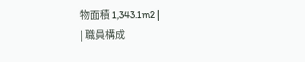物面積 1,343.1m2 |
| 職員構成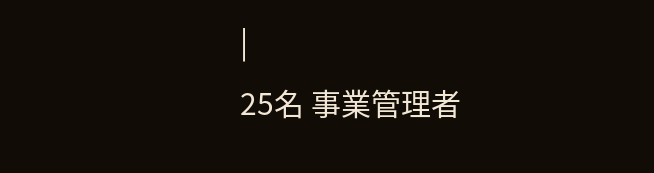|
25名 事業管理者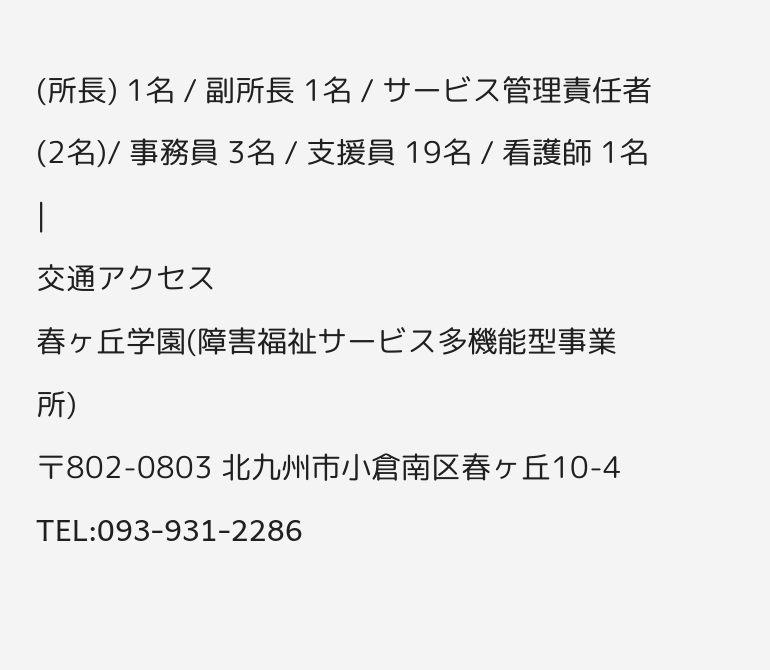(所長) 1名 / 副所長 1名 / サービス管理責任者(2名)/ 事務員 3名 / 支援員 19名 / 看護師 1名 |
交通アクセス
春ヶ丘学園(障害福祉サービス多機能型事業所)
〒802-0803 北九州市小倉南区春ヶ丘10-4
TEL:093-931-2286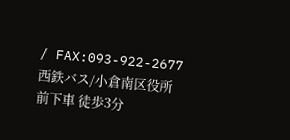/ FAX:093-922-2677
西鉄バス/小倉南区役所前下車 徒歩3分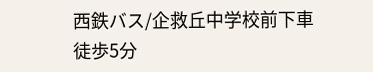西鉄バス/企救丘中学校前下車 徒歩5分